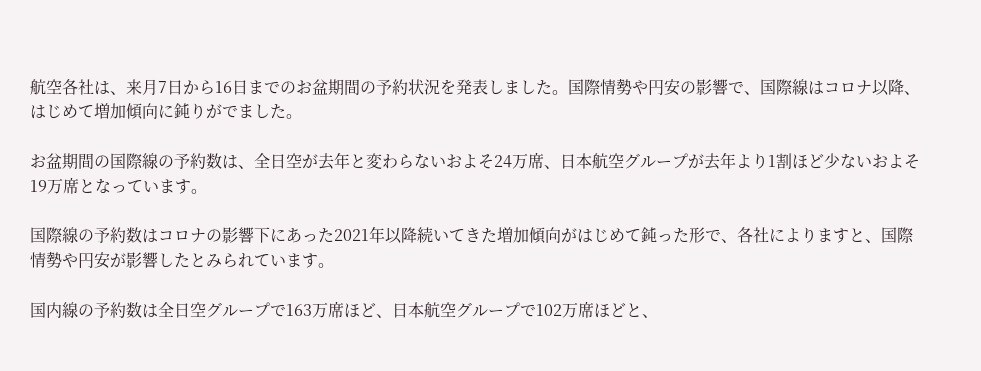航空各社は、来月7日から16日までのお盆期間の予約状況を発表しました。国際情勢や円安の影響で、国際線はコロナ以降、はじめて増加傾向に鈍りがでました。

お盆期間の国際線の予約数は、全日空が去年と変わらないおよそ24万席、日本航空グループが去年より1割ほど少ないおよそ19万席となっています。

国際線の予約数はコロナの影響下にあった2021年以降続いてきた増加傾向がはじめて鈍った形で、各社によりますと、国際情勢や円安が影響したとみられています。

国内線の予約数は全日空グループで163万席ほど、日本航空グループで102万席ほどと、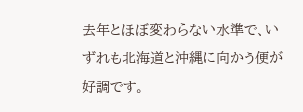去年とほぼ変わらない水準で、いずれも北海道と沖縄に向かう便が好調です。